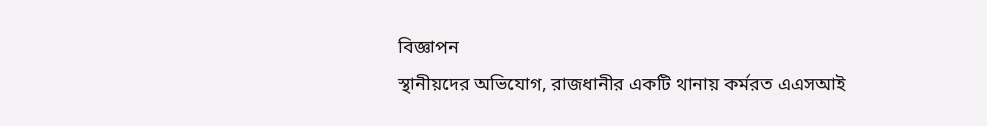বিজ্ঞাপন
স্থানীয়দের অভিযোগ, রাজধানীর একটি থানায় কর্মরত এএসআই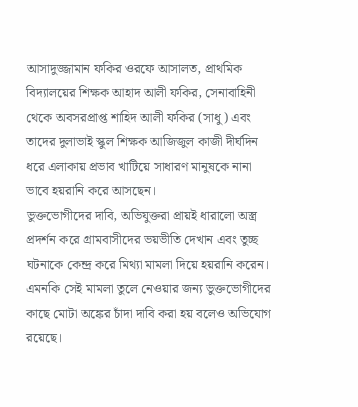আসাদুজ্জামান ফকির ওরফে আসালত, প্রাথমিক বিদ্যালয়ের শিক্ষক আহাদ আলী ফকির, সেনাবাহিনী থেকে অবসরপ্রাপ্ত শাহিদ আলী ফকির (সাধু) এবং তাদের দুলাভাই স্কুল শিক্ষক আজিজুল কাজী দীর্ঘদিন ধরে এলাকায় প্রভাব খাটিয়ে সাধারণ মানুষকে নানা ভাবে হয়রানি করে আসছেন।
ভুক্তভোগীদের দাবি, অভিযুক্তরা প্রায়ই ধারালো অস্ত্র প্রদর্শন করে গ্রামবাসীদের ভয়ভীতি দেখান এবং তুচ্ছ ঘটনাকে কেন্দ্র করে মিথ্যা মামলা দিয়ে হয়রানি করেন। এমনকি সেই মামলা তুলে নেওয়ার জন্য ভুক্তভোগীদের কাছে মোটা অঙ্কের চাঁদা দাবি করা হয় বলেও অভিযোগ রয়েছে।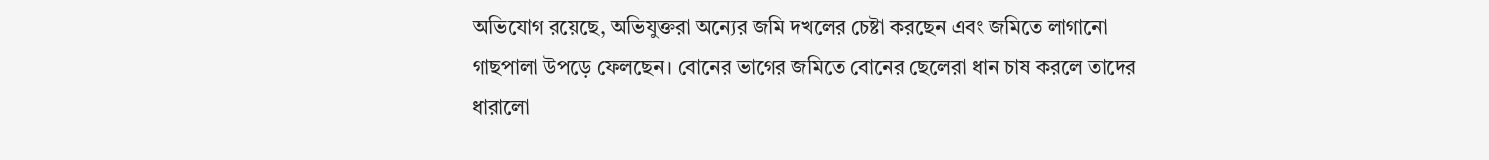অভিযোগ রয়েছে, অভিযুক্তরা অন্যের জমি দখলের চেষ্টা করছেন এবং জমিতে লাগানো গাছপালা উপড়ে ফেলছেন। বোনের ভাগের জমিতে বোনের ছেলেরা ধান চাষ করলে তাদের ধারালো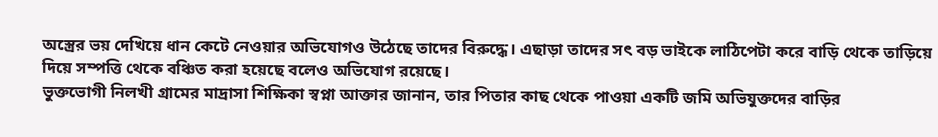অস্ত্রের ভয় দেখিয়ে ধান কেটে নেওয়ার অভিযোগও উঠেছে তাদের বিরুদ্ধে। এছাড়া তাদের সৎ বড় ভাইকে লাঠিপেটা করে বাড়ি থেকে তাড়িয়ে দিয়ে সম্পত্তি থেকে বঞ্চিত করা হয়েছে বলেও অভিযোগ রয়েছে।
ভুক্তভোগী নিলখী গ্রামের মাদ্রাসা শিক্ষিকা স্বপ্না আক্তার জানান, তার পিতার কাছ থেকে পাওয়া একটি জমি অভিযুক্তদের বাড়ির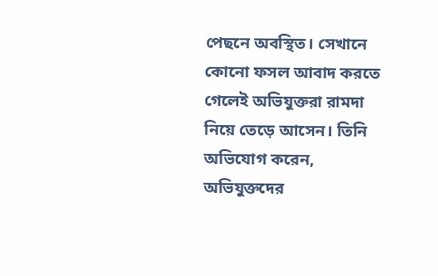পেছনে অবস্থিত। সেখানে কোনো ফসল আবাদ করতে গেলেই অভিযুক্তরা রামদা নিয়ে তেড়ে আসেন। তিনি অভিযোগ করেন, অভিযুক্তদের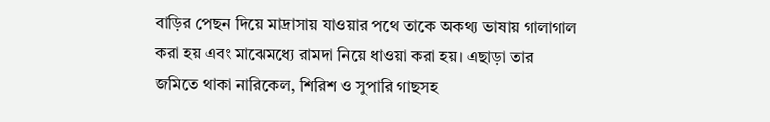বাড়ির পেছন দিয়ে মাদ্রাসায় যাওয়ার পথে তাকে অকথ্য ভাষায় গালাগাল করা হয় এবং মাঝেমধ্যে রামদা নিয়ে ধাওয়া করা হয়। এছাড়া তার জমিতে থাকা নারিকেল, শিরিশ ও সুপারি গাছসহ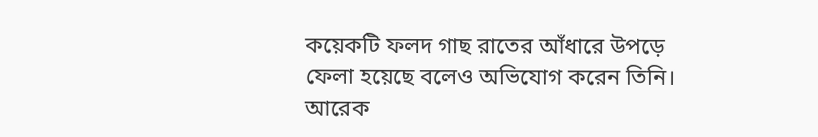কয়েকটি ফলদ গাছ রাতের আঁধারে উপড়ে ফেলা হয়েছে বলেও অভিযোগ করেন তিনি।
আরেক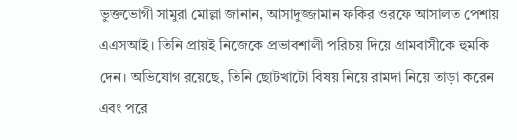ভুক্তভোগী সামুরা মোল্লা জানান, আসাদুজ্জামান ফকির ওরফে আসালত পেশায় এএসআই। তিনি প্রায়ই নিজেকে প্রভাবশালী পরিচয় দিয়ে গ্রামবাসীকে হুমকি দেন। অভিযোগ রয়েছে, তিনি ছোটখাটো বিষয় নিয়ে রামদা নিয়ে তাড়া করেন এবং পরে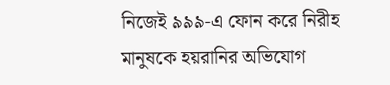নিজেই ৯৯৯-এ ফোন করে নিরীহ মানুষকে হয়রানির অভিযোগ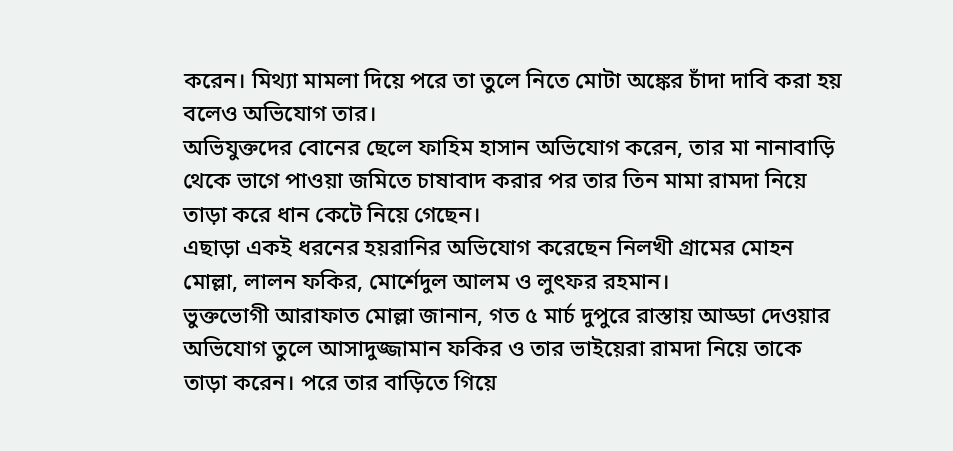করেন। মিথ্যা মামলা দিয়ে পরে তা তুলে নিতে মোটা অঙ্কের চাঁদা দাবি করা হয় বলেও অভিযোগ তার।
অভিযুক্তদের বোনের ছেলে ফাহিম হাসান অভিযোগ করেন, তার মা নানাবাড়ি থেকে ভাগে পাওয়া জমিতে চাষাবাদ করার পর তার তিন মামা রামদা নিয়ে তাড়া করে ধান কেটে নিয়ে গেছেন।
এছাড়া একই ধরনের হয়রানির অভিযোগ করেছেন নিলখী গ্রামের মোহন মোল্লা, লালন ফকির, মোর্শেদুল আলম ও লুৎফর রহমান।
ভুক্তভোগী আরাফাত মোল্লা জানান, গত ৫ মার্চ দুপুরে রাস্তায় আড্ডা দেওয়ার অভিযোগ তুলে আসাদুজ্জামান ফকির ও তার ভাইয়েরা রামদা নিয়ে তাকে তাড়া করেন। পরে তার বাড়িতে গিয়ে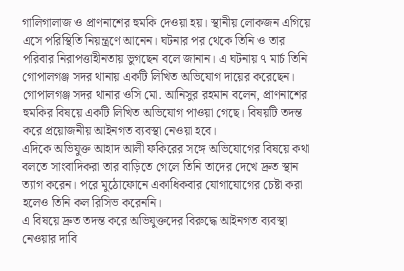গালিগালাজ ও প্রাণনাশের হুমকি দেওয়া হয়। স্থানীয় লোকজন এগিয়ে এসে পরিস্থিতি নিয়ন্ত্রণে আনেন। ঘটনার পর থেকে তিনি ও তার পরিবার নিরাপত্তাহীনতায় ভুগছেন বলে জানান। এ ঘটনায় ৭ মার্চ তিনি গোপালগঞ্জ সদর থানায় একটি লিখিত অভিযোগ দায়ের করেছেন।
গোপালগঞ্জ সদর থানার ওসি মো. আনিসুর রহমান বলেন, প্রাণনাশের হুমকির বিষয়ে একটি লিখিত অভিযোগ পাওয়া গেছে। বিষয়টি তদন্ত করে প্রয়োজনীয় আইনগত ব্যবস্থা নেওয়া হবে।
এদিকে অভিযুক্ত আহাদ আলী ফকিরের সঙ্গে অভিযোগের বিষয়ে কথা বলতে সাংবাদিকরা তার বাড়িতে গেলে তিনি তাদের দেখে দ্রুত স্থান ত্যাগ করেন। পরে মুঠোফোনে একাধিকবার যোগাযোগের চেষ্টা করা হলেও তিনি কল রিসিভ করেননি।
এ বিষয়ে দ্রুত তদন্ত করে অভিযুক্তদের বিরুদ্ধে আইনগত ব্যবস্থা নেওয়ার দাবি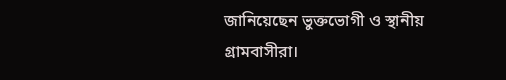জানিয়েছেন ভুক্তভোগী ও স্থানীয় গ্রামবাসীরা।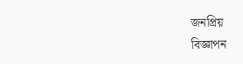জনপ্রিয়
বিজ্ঞাপন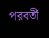পরবর্তী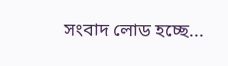সংবাদ লোড হচ্ছে...